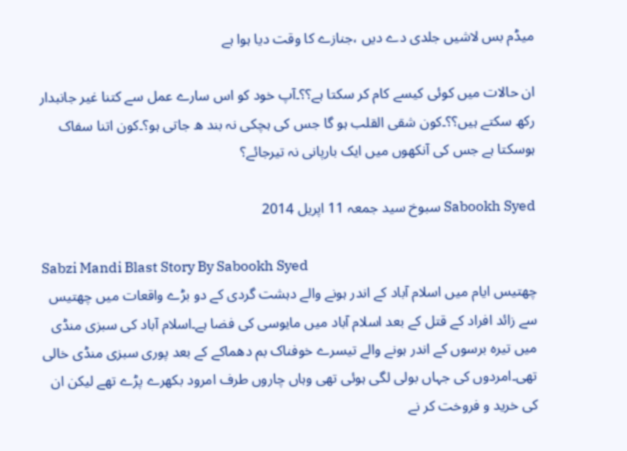میڈم بس لاشیں جلدی دے دیں ،جنازے کا وقت دیا ہوا ہے

ان حالات میں کوئی کیسے کام کر سکتا ہے؟؟۔آپ خود کو اس سارے عمل سے کتنا غیر جانبدار رکھ سکتے ہیں؟؟۔کون شقی القلب ہو گا جس کی ہچکی نہ بند ھ جاتی ہو؟۔کون اتنا سفاک ہوسکتا ہے جس کی آنکھوں میں ایک بارپانی نہ تیرجائے؟

Sabookh Syed سبوخ سید جمعہ 11 اپریل 2014

Sabzi Mandi Blast Story By Sabookh Syed
چھتیس ایام میں اسلام آباد کے اندر ہونے والے دہشت گردی کے دو بڑے واقعات میں چھتیس سے زائد افراد کے قتل کے بعد اسلام آباد میں مایوسی کی فضا ہے۔اسلام آباد کی سبزی منڈی میں تیرہ برسوں کے اندر ہونے والے تیسرے خوفناک بم دھماکے کے بعد پوری سبزی منڈی خالی تھی۔امردوں کی جہاں بولی لگی ہوئی تھی وہاں چاروں طرف امرود بکھرے پڑے تھے لیکن ان کی خرید و فروخت کر نے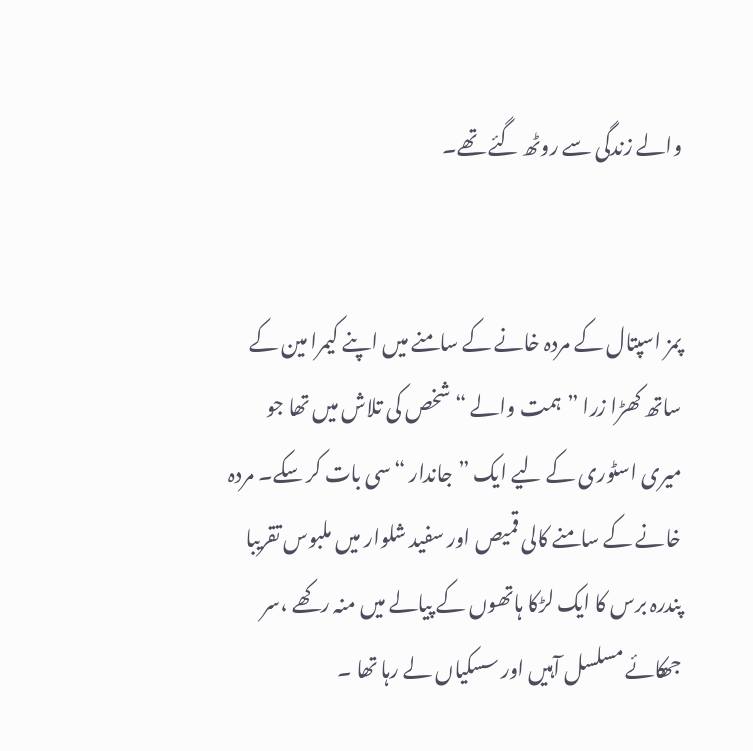والے زندگی سے روٹھ گئے تھے۔


پمز اسپتال کے مردہ خانے کے سامنے میں اپنے کیمرا مین کے ساتھ کھڑا زرا ”ہمت والے “ شخص کی تلاش میں تھا جو میری اسٹوری کے لیے ایک ”جاندار “سی بات کر سکے۔ مردہ خانے کے سامنے کالی قمیص اور سفید شلوار میں ملبوس تقریبا پندرہ برس کا ایک لڑکا ہاتھوں کے پیالے میں منہ رکھے ،سر جھکائے مسلسل آہیں اور سسکیاں لے رہا تھا ۔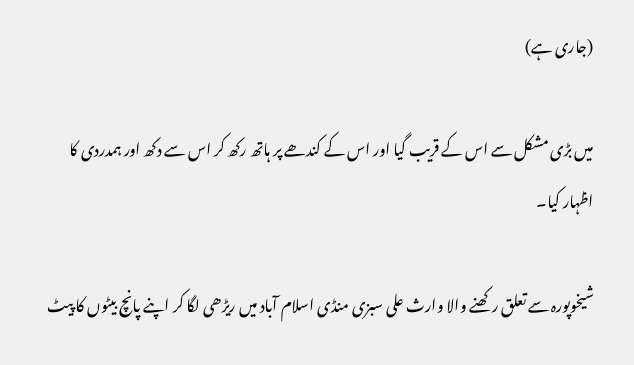(جاری ہے)

میں بڑی مشکل سے اس کے قریب گیا اور اس کے کندھے پر ہاتھ رکھ کر اس سے دکھ اور ہمدردی کا اظہار کیا۔

شیخوپورہ سے تعلق رکھنے والا وارث علی سبزی منڈی اسلام آباد میں ریڑھی لگا کر اپنے پانچ بیٹوں کا پیٹ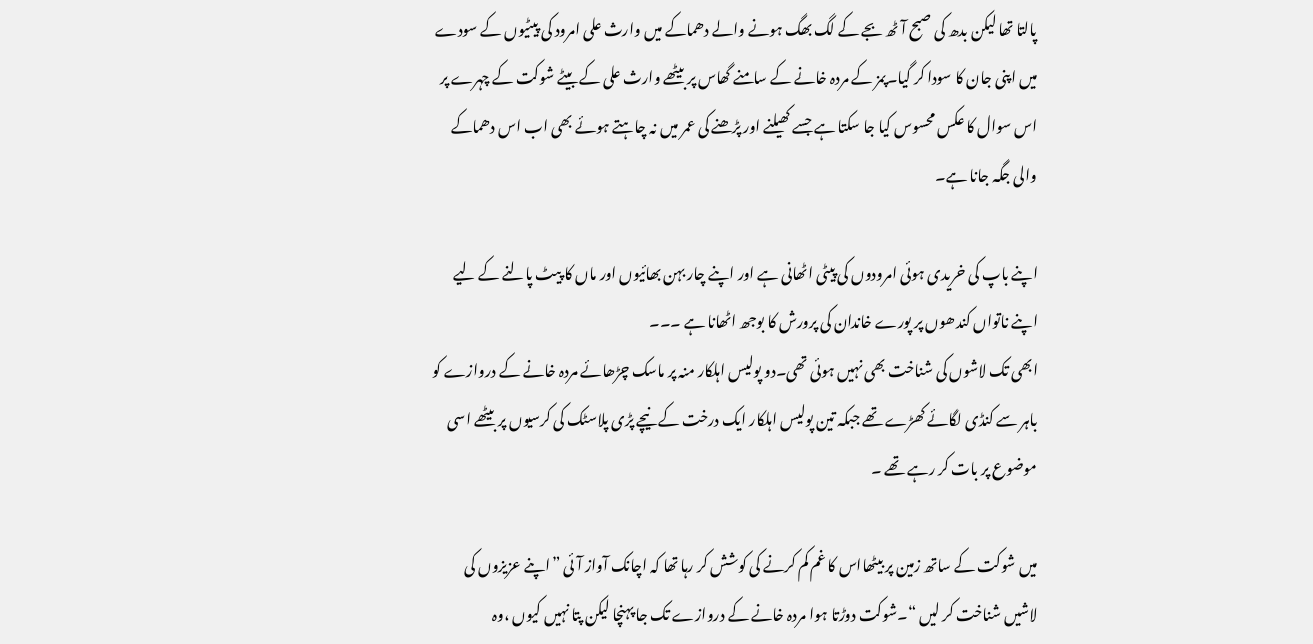پالتا تھا لیکن بدھ کی صبح آٹھ بجے کے لگ بھگ ہونے والے دھماکے میں وارث علی امرود کی پیٹیوں کے سودے میں اپنی جان کا سودا کر گیا۔پمز کے مردہ خانے کے سامنے گھاس پر بیٹھے وارث علی کے بیٹے شوکت کے چہرے پر اس سوال کا عکس محسوس کیا جا سکتا ہے جسے کھیلنے اور پڑھنے کی عمر میں نہ چاہتے ہوئے بھی اب اس دھماکے والی جگہ جانا ہے۔

اپنے باپ کی خریدی ہوئی امرودوں کی پیٹی اٹھانی ہے اور اپنے چار بہن بھائیوں اور ماں کا پیٹ پالنے کے لیے اپنے ناتواں کندھوں پر پورے خاندان کی پرورش کا بوجھ اٹھانا ہے ۔۔۔
ابھی تک لاشوں کی شناخت بھی نہیں ہوئی تھی۔دو پولیس اہلکار منہ پر ماسک چڑھائے مردہ خانے کے دروازے کو باہر سے کنڈی لگائے کھڑے تھے جبکہ تین پولیس اہلکار ایک درخت کے نیچے پڑی پلاسٹک کی کرسیوں پر بیٹھے اسی موضوع پر بات کر رہے تھے ۔

میں شوکت کے ساتھ زمین پر بیٹھااس کا غم کم کرنے کی کوشش کر رہا تھا کہ اچانک آواز آئی ”اپنے عزیزوں کی لاشیں شناخت کر لیں “۔شوکت دوڑتا ہوا مردہ خانے کے دروازے تک جا پہنچا لیکن پتا نہیں کیوں ،وہ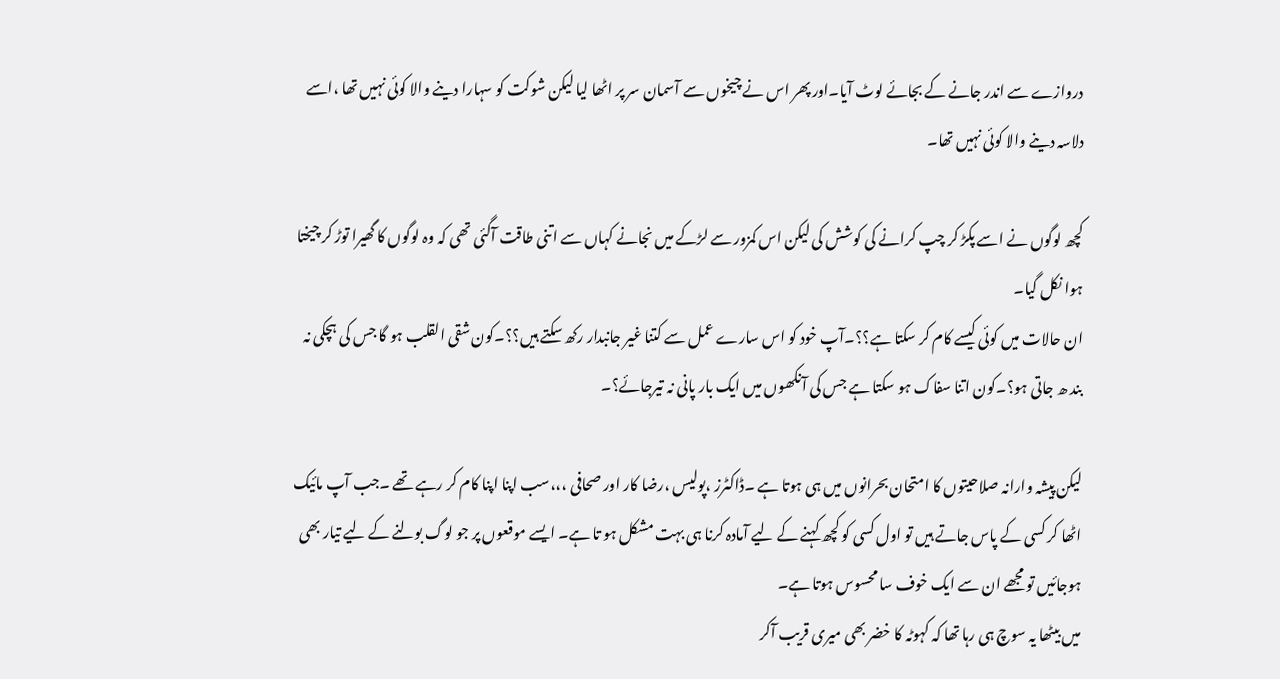دروازے سے اندر جانے کے بجائے لوٹ آیا۔اور پھر اس نے چیخوں سے آسمان سر پر اٹھا لیا لیکن شوکت کو سہارا دینے والا کوئی نہیں تھا ،اسے دلاسہ دینے والا کوئی نہیں تھا۔

کچھ لوگوں نے اسے پکڑ کر چپ کرانے کی کوشش کی لیکن اس کمزور سے لڑکے میں نجانے کہاں سے اتنی طاقت آگئی تھی کہ وہ لوگوں کا گھیرا توڑ کر چیختا ہوا نکل گیا۔
ان حالات میں کوئی کیسے کام کر سکتا ہے؟؟۔آپ خود کو اس سارے عمل سے کتنا غیر جانبدار رکھ سکتے ہیں؟؟۔کون شقی القلب ہو گا جس کی ہچکی نہ بند ھ جاتی ہو؟۔کون اتنا سفاک ہو سکتا ہے جس کی آنکھوں میں ایک بار پانی نہ تیرجائے؟۔

لیکن پیشہ وارانہ صلاحیتوں کا امتحان بحرانوں میں ہی ہوتا ہے ۔ڈاکٹرز ،پولیس ،رضا کار اور صحافی ،،،سب اپنا اپنا کام کر رہے تھے ۔جب آپ مائیک اٹھا کر کسی کے پاس جاتے ہیں تو اول کسی کو کچھ کہنے کے لیے آمادہ کرنا ہی بہت مشکل ہو تا ہے۔ ایسے موقعوں پر جو لوگ بولنے کے لیے تیار بھی ہوجائیں تو مجھے ان سے ایک خوف سا محسوس ہوتا ہے۔
میں بیٹھا یہ سوچ ہی رہا تھا کہ کہوٹہ کا خضر بھی میری قریب آکر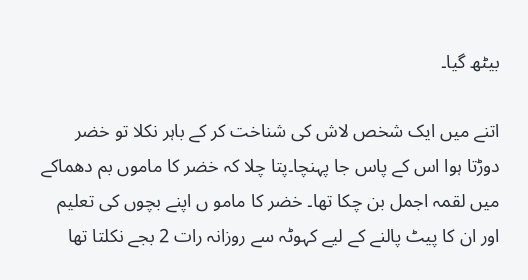بیٹھ گیا۔

اتنے میں ایک شخص لاش کی شناخت کر کے باہر نکلا تو خضر دوڑتا ہوا اس کے پاس جا پہنچا۔پتا چلا کہ خضر کا ماموں بم دھماکے میں لقمہ اجمل بن چکا تھا۔ خضر کا مامو ں اپنے بچوں کی تعلیم اور ان کا پیٹ پالنے کے لیے کہوٹہ سے روزانہ رات 2 بجے نکلتا تھا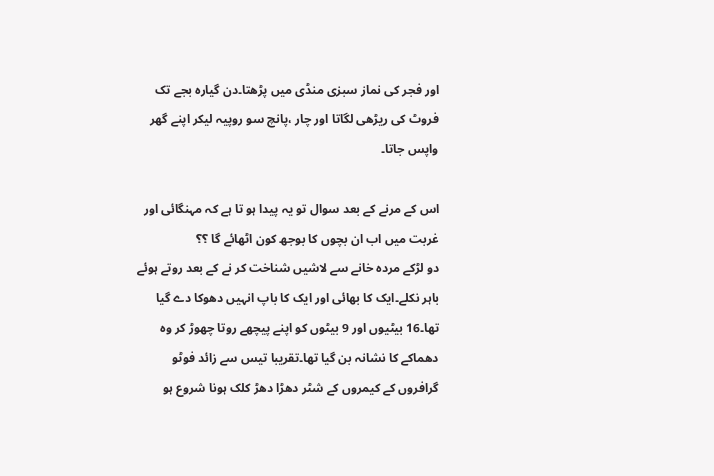اور فجر کی نماز سبزی منڈی میں پڑھتا۔دن گیارہ بجے تک فروٹ کی ریڑھی لگاتا اور چار ،پانچ سو روپیہ لیکر اپنے گھر واپس جاتا۔

اس کے مرنے کے بعد سوال تو یہ پیدا ہو تا ہے کہ مہنگائی اور غربت میں اب ان بچوں کا بوجھ کون اٹھائے گا ؟؟
دو لڑکے مردہ خانے سے لاشیں شناخت کر نے کے بعد روتے ہوئے باہر نکلے۔ایک کا بھائی اور ایک کا باپ انہیں دھوکا دے گیا تھا۔16 بیٹیوں اور 9 بیٹوں کو اپنے پیچھے روتا چھوڑ کر وہ دھماکے کا نشانہ بن گیا تھا۔تقریبا تیس سے زائد فوٹو گرافروں کے کیمروں کے شٹر دھڑا دھڑ کلک ہونا شروع ہو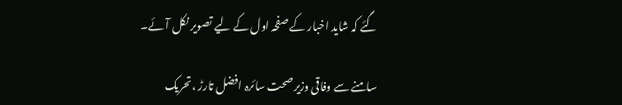گئے کہ شاید اخبار کے صفحہ اول کے لیے تصویر نکل آئے۔

سامنے سے وفاقی وزیر صحت سائرہ افضل تارڑ ،تحریک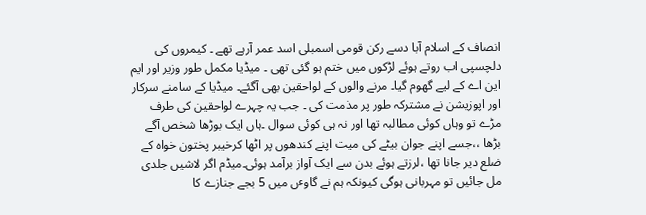انصاف کے اسلام آبا دسے رکن قومی اسمبلی اسد عمر آرہے تھے ۔ کیمروں کی دلچسپی اب روتے ہوئے لڑکوں میں ختم ہو گئی تھی ۔ میڈیا مکمل طور وزیر اور ایم این اے کے لیے گھوم گیا۔ مرنے والوں کے لواحقین بھی آگئے۔ میڈیا کے سامنے سرکار اور اپوزیشن نے مشترکہ طور پر مذمت کی ۔ جب یہ چہرے لواحقین کی طرف مڑے تو وہاں کوئی مطالبہ تھا اور نہ ہی کوئی سوال ۔ہاں ایک بوڑھا شخص آگے بڑھا ،،جسے اپنے جوان بیٹے کی میت اپنے کندھوں پر اٹھا کرخیبر پختون خواہ کے ضلع دیر جانا تھا ،لرزتے ہوئے بدن سے ایک آواز برآمد ہوئی۔میڈم اگر لاشیں جلدی مل جائیں تو مہربانی ہوگی کیونکہ ہم نے گاوٴں میں 5 بجے جنازے کا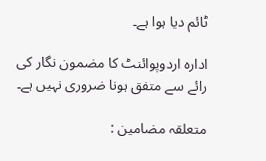ٹائم دیا ہوا ہے۔

ادارہ اردوپوائنٹ کا مضمون نگار کی رائے سے متفق ہونا ضروری نہیں ہے۔

متعلقہ مضامین :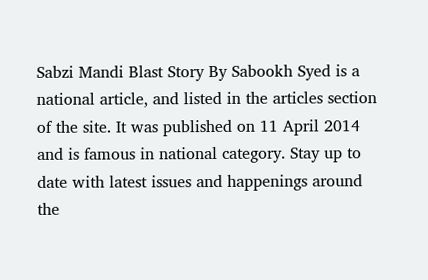Sabzi Mandi Blast Story By Sabookh Syed is a national article, and listed in the articles section of the site. It was published on 11 April 2014 and is famous in national category. Stay up to date with latest issues and happenings around the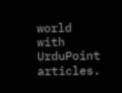world with UrduPoint articles.